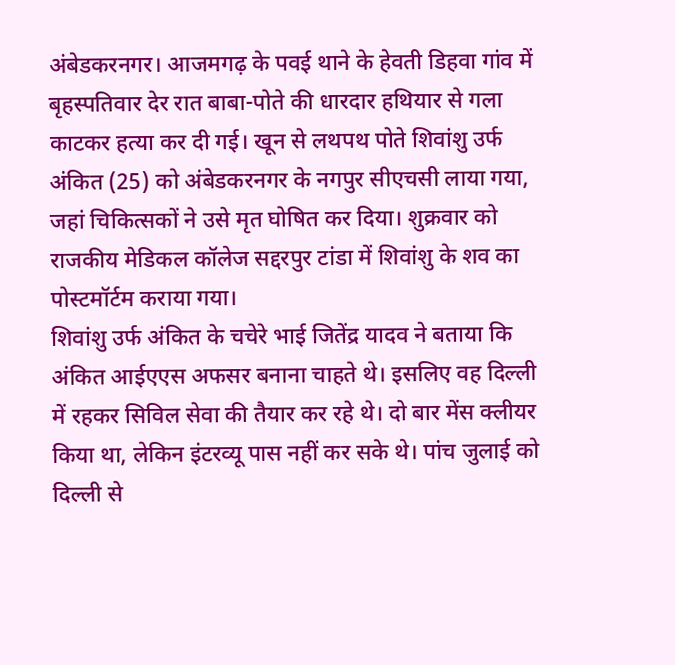अंबेडकरनगर। आजमगढ़ के पवई थाने के हेवती डिहवा गांव में बृहस्पतिवार देर रात बाबा-पोते की धारदार हथियार से गला काटकर हत्या कर दी गई। खून से लथपथ पोते शिवांशु उर्फ अंकित (25) को अंबेडकरनगर के नगपुर सीएचसी लाया गया, जहां चिकित्सकों ने उसे मृत घोषित कर दिया। शुक्रवार को राजकीय मेडिकल कॉलेज सद्दरपुर टांडा में शिवांशु के शव का पोस्टमॉर्टम कराया गया।
शिवांशु उर्फ अंकित के चचेरे भाई जितेंद्र यादव ने बताया कि अंकित आईएएस अफसर बनाना चाहते थे। इसलिए वह दिल्ली में रहकर सिविल सेवा की तैयार कर रहे थे। दो बार मेंस क्लीयर किया था, लेकिन इंटरव्यू पास नहीं कर सके थे। पांच जुलाई को दिल्ली से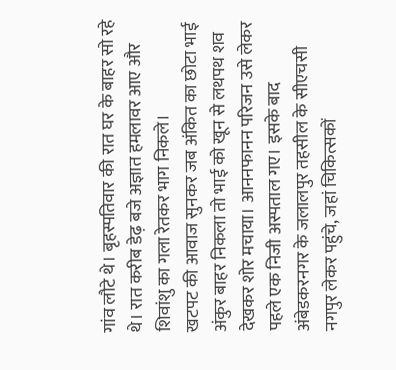गांव लौटे थे। बृहस्पतिवार की रात घर के बाहर सो रहे थे। रात करीब डेढ़ बजे अज्ञात हमलावर आए और शिवांशु का गला रेतकर भाग निकले।
खटपट की आवाज सुनकर जब अंकित का छोटा भाई अंकुर बाहर निकला तो भाई को खून से लथपथ शव देखकर शोर मचाया। आननफानन परिजन उसे लेकर पहले एक निजी अस्पताल गए। इसके बाद अंबेडकरनगर के जलालपुर तहसील के सीएचसी नगपुर लेकर पहुंचे, जहां चिकित्सकों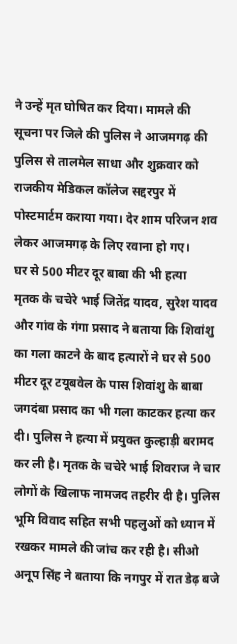ने उन्हें मृत घोषित कर दिया। मामले की सूचना पर जिले की पुलिस ने आजमगढ़ की पुलिस से तालमेल साधा और शुक्रवार को राजकीय मेडिकल कॉलेज सद्दरपुर में पोस्टमार्टम कराया गया। देर शाम परिजन शव लेकर आजमगढ़ के लिए रवाना हो गए।
घर से 500 मीटर दूर बाबा की भी हत्या
मृतक के चचेरे भाई जितेंद्र यादव, सुरेश यादव और गांव के गंगा प्रसाद ने बताया कि शिवांशु का गला काटने के बाद हत्यारों ने घर से 500 मीटर दूर टयूबवेल के पास शिवांशु के बाबा जगदंबा प्रसाद का भी गला काटकर हत्या कर दी। पुलिस ने हत्या में प्रयुक्त कुल्हाड़ी बरामद कर ली है। मृतक के चचेरे भाई शिवराज ने चार लोगों के खिलाफ नामजद तहरीर दी है। पुलिस भूमि विवाद सहित सभी पहलुओं को ध्यान में रखकर मामले की जांच कर रही है। सीओ अनूप सिंह ने बताया कि नगपुर में रात डेढ़ बजे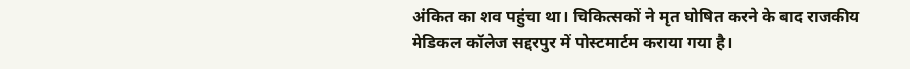अंकित का शव पहुंचा था। चिकित्सकों ने मृत घोषित करने के बाद राजकीय मेडिकल कॉलेज सद्दरपुर में पोस्टमार्टम कराया गया है।